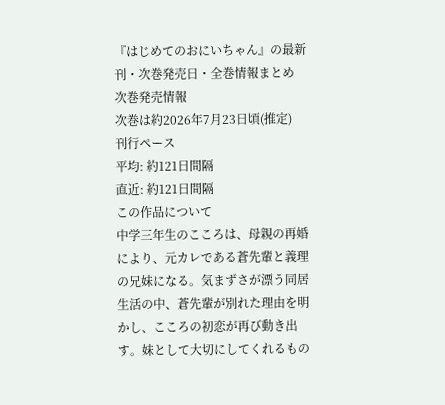『はじめてのおにいちゃん』の最新刊・次巻発売日・全巻情報まとめ
次巻発売情報
次巻は約2026年7月23日頃(推定)
刊行ペース
平均: 約121日間隔
直近: 約121日間隔
この作品について
中学三年生のこころは、母親の再婚により、元カレである蒼先輩と義理の兄妹になる。気まずさが漂う同居生活の中、蒼先輩が別れた理由を明かし、こころの初恋が再び動き出す。妹として大切にしてくれるもの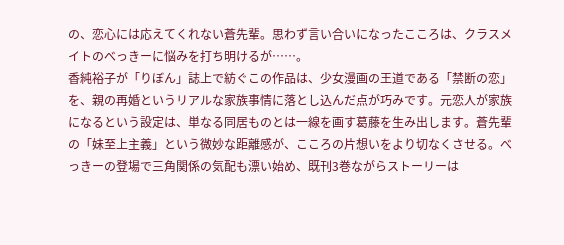の、恋心には応えてくれない蒼先輩。思わず言い合いになったこころは、クラスメイトのべっきーに悩みを打ち明けるが……。
香純裕子が「りぼん」誌上で紡ぐこの作品は、少女漫画の王道である「禁断の恋」を、親の再婚というリアルな家族事情に落とし込んだ点が巧みです。元恋人が家族になるという設定は、単なる同居ものとは一線を画す葛藤を生み出します。蒼先輩の「妹至上主義」という微妙な距離感が、こころの片想いをより切なくさせる。べっきーの登場で三角関係の気配も漂い始め、既刊3巻ながらストーリーは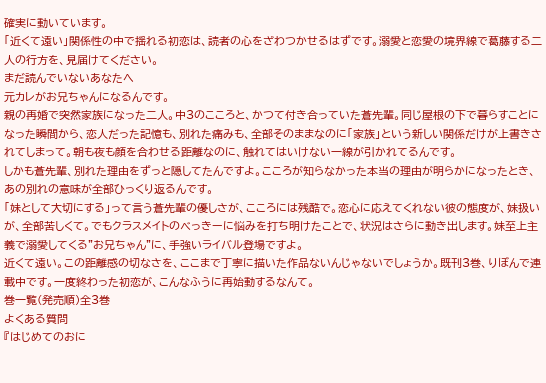確実に動いています。
「近くて遠い」関係性の中で揺れる初恋は、読者の心をざわつかせるはずです。溺愛と恋愛の境界線で葛藤する二人の行方を、見届けてください。
まだ読んでいないあなたへ
元カレがお兄ちゃんになるんです。
親の再婚で突然家族になった二人。中3のこころと、かつて付き合っていた蒼先輩。同じ屋根の下で暮らすことになった瞬間から、恋人だった記憶も、別れた痛みも、全部そのままなのに「家族」という新しい関係だけが上書きされてしまって。朝も夜も顔を合わせる距離なのに、触れてはいけない一線が引かれてるんです。
しかも蒼先輩、別れた理由をずっと隠してたんですよ。こころが知らなかった本当の理由が明らかになったとき、あの別れの意味が全部ひっくり返るんです。
「妹として大切にする」って言う蒼先輩の優しさが、こころには残酷で。恋心に応えてくれない彼の態度が、妹扱いが、全部苦しくて。でもクラスメイトのべっきーに悩みを打ち明けたことで、状況はさらに動き出します。妹至上主義で溺愛してくる"お兄ちゃん"に、手強いライバル登場ですよ。
近くて遠い。この距離感の切なさを、ここまで丁寧に描いた作品ないんじゃないでしょうか。既刊3巻、りぼんで連載中です。一度終わった初恋が、こんなふうに再始動するなんて。
巻一覧(発売順)全3巻
よくある質問
『はじめてのおに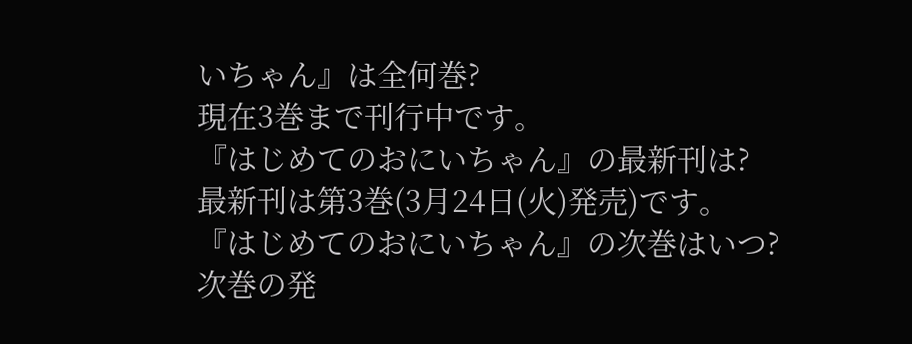いちゃん』は全何巻?
現在3巻まで刊行中です。
『はじめてのおにいちゃん』の最新刊は?
最新刊は第3巻(3月24日(火)発売)です。
『はじめてのおにいちゃん』の次巻はいつ?
次巻の発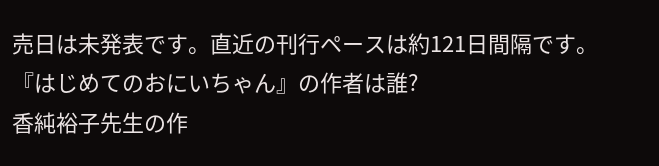売日は未発表です。直近の刊行ペースは約121日間隔です。
『はじめてのおにいちゃん』の作者は誰?
香純裕子先生の作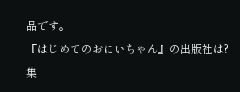品です。
『はじめてのおにいちゃん』の出版社は?
集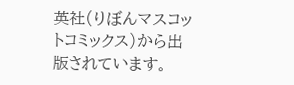英社(りぼんマスコットコミックス)から出版されています。